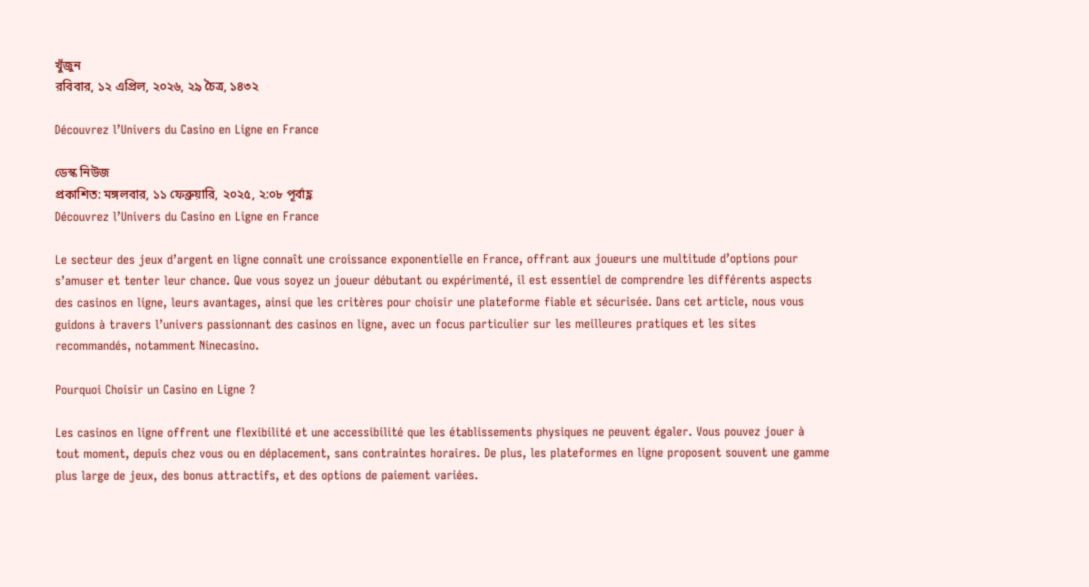খুঁজুন
রবিবার, ১২ এপ্রিল, ২০২৬, ২৯ চৈত্র, ১৪৩২

Découvrez l’Univers du Casino en Ligne en France

ডেস্ক নিউজ
প্রকাশিত: মঙ্গলবার, ১১ ফেব্রুয়ারি, ২০২৫, ২:০৮ পূর্বাহ্ণ
Découvrez l’Univers du Casino en Ligne en France

Le secteur des jeux d’argent en ligne connaît une croissance exponentielle en France, offrant aux joueurs une multitude d’options pour s’amuser et tenter leur chance. Que vous soyez un joueur débutant ou expérimenté, il est essentiel de comprendre les différents aspects des casinos en ligne, leurs avantages, ainsi que les critères pour choisir une plateforme fiable et sécurisée. Dans cet article, nous vous guidons à travers l’univers passionnant des casinos en ligne, avec un focus particulier sur les meilleures pratiques et les sites recommandés, notamment Ninecasino.

Pourquoi Choisir un Casino en Ligne ?

Les casinos en ligne offrent une flexibilité et une accessibilité que les établissements physiques ne peuvent égaler. Vous pouvez jouer à tout moment, depuis chez vous ou en déplacement, sans contraintes horaires. De plus, les plateformes en ligne proposent souvent une gamme plus large de jeux, des bonus attractifs, et des options de paiement variées.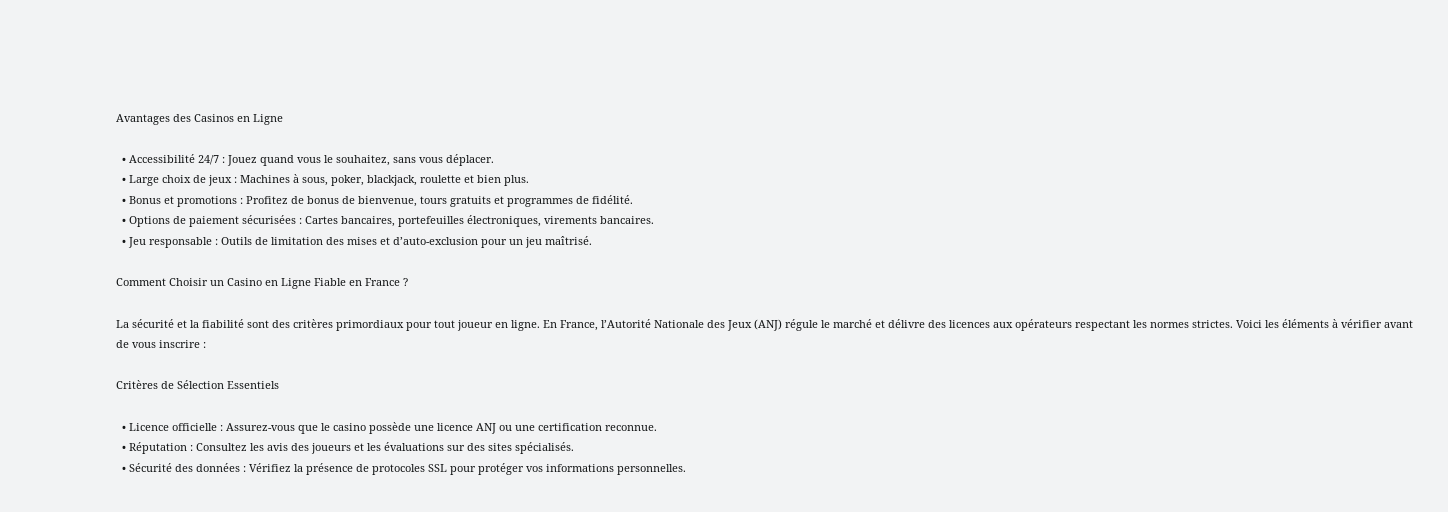Avantages des Casinos en Ligne

  • Accessibilité 24/7 : Jouez quand vous le souhaitez, sans vous déplacer.
  • Large choix de jeux : Machines à sous, poker, blackjack, roulette et bien plus.
  • Bonus et promotions : Profitez de bonus de bienvenue, tours gratuits et programmes de fidélité.
  • Options de paiement sécurisées : Cartes bancaires, portefeuilles électroniques, virements bancaires.
  • Jeu responsable : Outils de limitation des mises et d’auto-exclusion pour un jeu maîtrisé.

Comment Choisir un Casino en Ligne Fiable en France ?

La sécurité et la fiabilité sont des critères primordiaux pour tout joueur en ligne. En France, l’Autorité Nationale des Jeux (ANJ) régule le marché et délivre des licences aux opérateurs respectant les normes strictes. Voici les éléments à vérifier avant de vous inscrire :

Critères de Sélection Essentiels

  • Licence officielle : Assurez-vous que le casino possède une licence ANJ ou une certification reconnue.
  • Réputation : Consultez les avis des joueurs et les évaluations sur des sites spécialisés.
  • Sécurité des données : Vérifiez la présence de protocoles SSL pour protéger vos informations personnelles.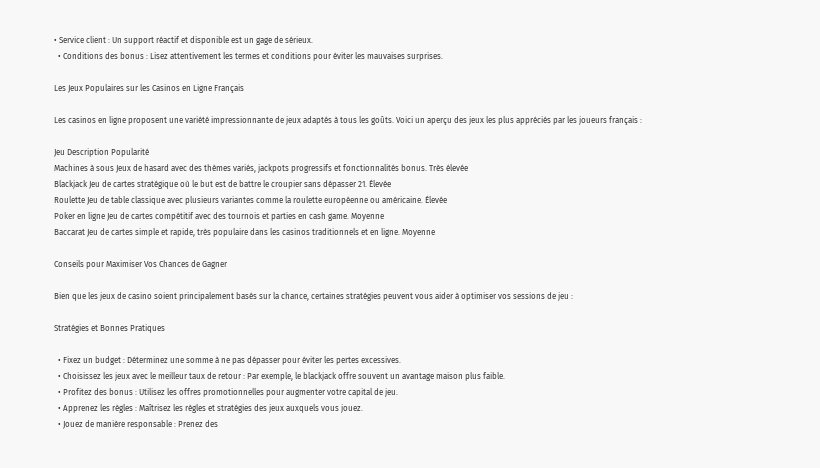• Service client : Un support réactif et disponible est un gage de sérieux.
  • Conditions des bonus : Lisez attentivement les termes et conditions pour éviter les mauvaises surprises.

Les Jeux Populaires sur les Casinos en Ligne Français

Les casinos en ligne proposent une variété impressionnante de jeux adaptés à tous les goûts. Voici un aperçu des jeux les plus appréciés par les joueurs français :

Jeu Description Popularité
Machines à sous Jeux de hasard avec des thèmes variés, jackpots progressifs et fonctionnalités bonus. Très élevée
Blackjack Jeu de cartes stratégique où le but est de battre le croupier sans dépasser 21. Élevée
Roulette Jeu de table classique avec plusieurs variantes comme la roulette européenne ou américaine. Élevée
Poker en ligne Jeu de cartes compétitif avec des tournois et parties en cash game. Moyenne
Baccarat Jeu de cartes simple et rapide, très populaire dans les casinos traditionnels et en ligne. Moyenne

Conseils pour Maximiser Vos Chances de Gagner

Bien que les jeux de casino soient principalement basés sur la chance, certaines stratégies peuvent vous aider à optimiser vos sessions de jeu :

Stratégies et Bonnes Pratiques

  • Fixez un budget : Déterminez une somme à ne pas dépasser pour éviter les pertes excessives.
  • Choisissez les jeux avec le meilleur taux de retour : Par exemple, le blackjack offre souvent un avantage maison plus faible.
  • Profitez des bonus : Utilisez les offres promotionnelles pour augmenter votre capital de jeu.
  • Apprenez les règles : Maîtrisez les règles et stratégies des jeux auxquels vous jouez.
  • Jouez de manière responsable : Prenez des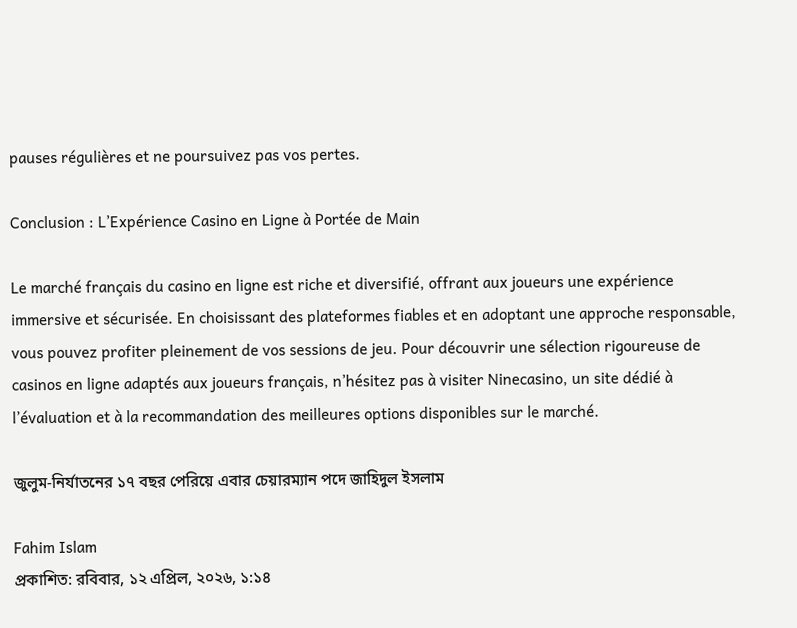pauses régulières et ne poursuivez pas vos pertes.

Conclusion : L’Expérience Casino en Ligne à Portée de Main

Le marché français du casino en ligne est riche et diversifié, offrant aux joueurs une expérience immersive et sécurisée. En choisissant des plateformes fiables et en adoptant une approche responsable, vous pouvez profiter pleinement de vos sessions de jeu. Pour découvrir une sélection rigoureuse de casinos en ligne adaptés aux joueurs français, n’hésitez pas à visiter Ninecasino, un site dédié à l’évaluation et à la recommandation des meilleures options disponibles sur le marché.

জুলুম-নির্যাতনের ১৭ বছর পেরিয়ে এবার চেয়ারম্যান পদে জাহিদুল ইসলাম

Fahim Islam
প্রকাশিত: রবিবার, ১২ এপ্রিল, ২০২৬, ১:১৪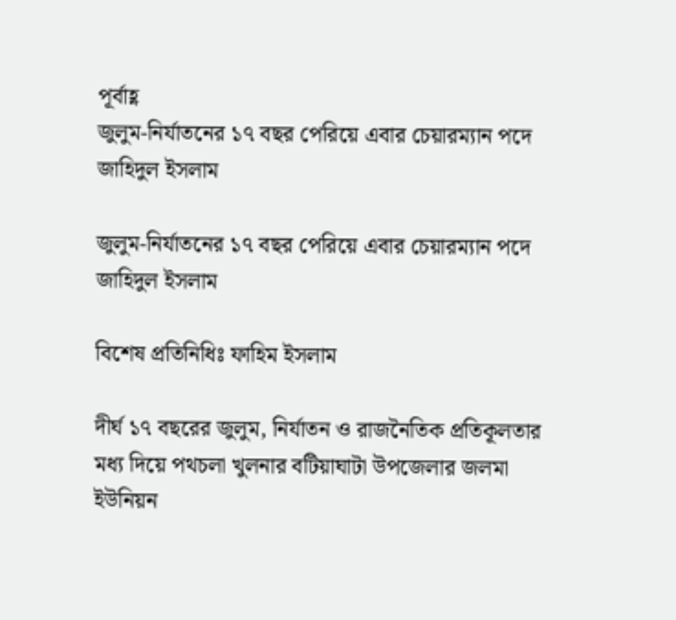পূর্বাহ্ণ
জুলুম-নির্যাতনের ১৭ বছর পেরিয়ে এবার চেয়ারম্যান পদে জাহিদুল ইসলাম

জুলুম-নির্যাতনের ১৭ বছর পেরিয়ে এবার চেয়ারম্যান পদে জাহিদুল ইসলাম

বিশেষ প্রতিনিধিঃ ফাহিম ইসলাম

দীর্ঘ ১৭ বছরের জুলুম, নির্যাতন ও রাজনৈতিক প্রতিকূলতার মধ্য দিয়ে পথচলা খুলনার বটিয়াঘাটা উপজেলার জলমা ইউনিয়ন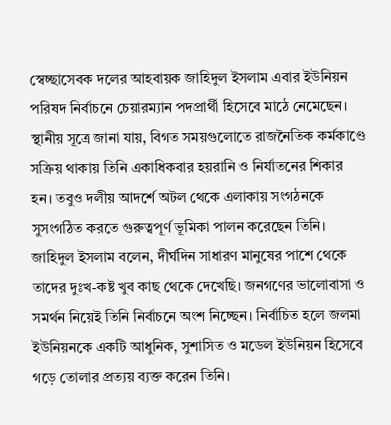স্বেচ্ছাসেবক দলের আহবায়ক জাহিদুল ইসলাম এবার ইউনিয়ন পরিষদ নির্বাচনে চেয়ারম্যান পদপ্রার্থী হিসেবে মাঠে নেমেছেন।
স্থানীয় সূত্রে জানা যায়, বিগত সময়গুলোতে রাজনৈতিক কর্মকাণ্ডে সক্রিয় থাকায় তিনি একাধিকবার হয়রানি ও নির্যাতনের শিকার হন। তবুও দলীয় আদর্শে অটল থেকে এলাকায় সংগঠনকে সুসংগঠিত করতে গুরুত্বপূর্ণ ভূমিকা পালন করেছেন তিনি।
জাহিদুল ইসলাম বলেন, দীর্ঘদিন সাধারণ মানুষের পাশে থেকে তাদের দুঃখ-কষ্ট খুব কাছ থেকে দেখেছি। জনগণের ভালোবাসা ও সমর্থন নিয়েই তিনি নির্বাচনে অংশ নিচ্ছেন। নির্বাচিত হলে জলমা ইউনিয়নকে একটি আধুনিক, সুশাসিত ও মডেল ইউনিয়ন হিসেবে গড়ে তোলার প্রত্যয় ব্যক্ত করেন তিনি।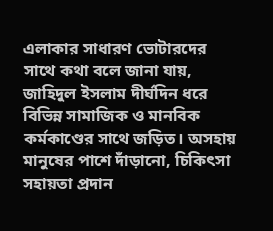এলাকার সাধারণ ভোটারদের সাথে কথা বলে জানা যায়, জাহিদুল ইসলাম দীর্ঘদিন ধরে বিভিন্ন সামাজিক ও মানবিক কর্মকাণ্ডের সাথে জড়িত। অসহায় মানুষের পাশে দাঁড়ানো, চিকিৎসা সহায়তা প্রদান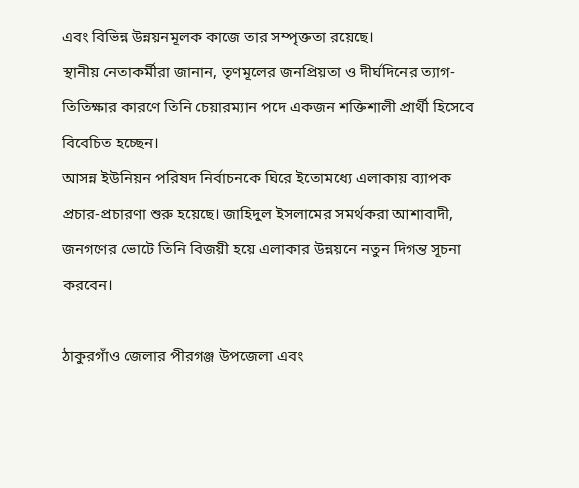এবং বিভিন্ন উন্নয়নমূলক কাজে তার সম্পৃক্ততা রয়েছে।
স্থানীয় নেতাকর্মীরা জানান, তৃণমূলের জনপ্রিয়তা ও দীর্ঘদিনের ত্যাগ-তিতিক্ষার কারণে তিনি চেয়ারম্যান পদে একজন শক্তিশালী প্রার্থী হিসেবে বিবেচিত হচ্ছেন।
আসন্ন ইউনিয়ন পরিষদ নির্বাচনকে ঘিরে ইতোমধ্যে এলাকায় ব্যাপক প্রচার-প্রচারণা শুরু হয়েছে। জাহিদুল ইসলামের সমর্থকরা আশাবাদী, জনগণের ভোটে তিনি বিজয়ী হয়ে এলাকার উন্নয়নে নতুন দিগন্ত সূচনা করবেন।

ঠাকুরগাঁও জেলার পীরগঞ্জ উপজেলা এবং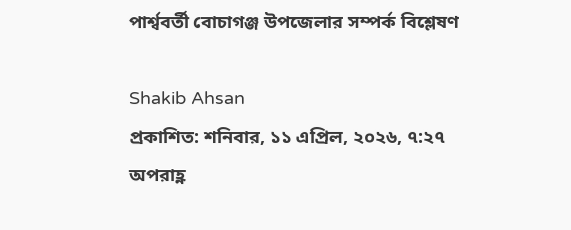পার্শ্ববর্তী বোচাগঞ্জ উপজেলার সম্পর্ক বিশ্লেষণ

Shakib Ahsan
প্রকাশিত: শনিবার, ১১ এপ্রিল, ২০২৬, ৭:২৭ অপরাহ্ণ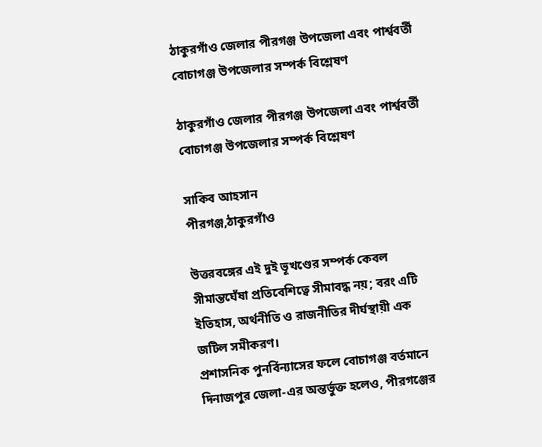ঠাকুরগাঁও জেলার পীরগঞ্জ উপজেলা এবং পার্শ্ববর্তী বোচাগঞ্জ উপজেলার সম্পর্ক বিশ্লেষণ

ঠাকুরগাঁও জেলার পীরগঞ্জ উপজেলা এবং পার্শ্ববর্তী বোচাগঞ্জ উপজেলার সম্পর্ক বিশ্লেষণ

সাকিব আহসান
পীরগঞ্জ,ঠাকুরগাঁও

উত্তরবঙ্গের এই দুই ভূখণ্ডের সম্পর্ক কেবল সীমান্তঘেঁষা প্রতিবেশিত্বে সীমাবদ্ধ নয়; বরং এটি ইতিহাস, অর্থনীতি ও রাজনীতির দীর্ঘস্থায়ী এক জটিল সমীকরণ।
প্রশাসনিক পুনর্বিন্যাসের ফলে বোচাগঞ্জ বর্তমানে দিনাজপুর জেলা-এর অন্তর্ভুক্ত হলেও, পীরগঞ্জের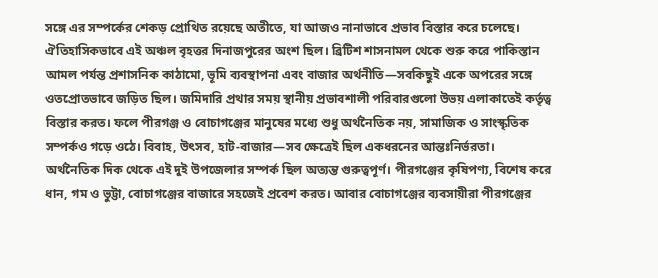সঙ্গে এর সম্পর্কের শেকড় প্রোথিত রয়েছে অতীতে, যা আজও নানাভাবে প্রভাব বিস্তার করে চলেছে।
ঐতিহাসিকভাবে এই অঞ্চল বৃহত্তর দিনাজপুরের অংশ ছিল। ব্রিটিশ শাসনামল থেকে শুরু করে পাকিস্তান আমল পর্যন্ত প্রশাসনিক কাঠামো, ভূমি ব্যবস্থাপনা এবং বাজার অর্থনীতি—সবকিছুই একে অপরের সঙ্গে ওতপ্রোতভাবে জড়িত ছিল। জমিদারি প্রথার সময় স্থানীয় প্রভাবশালী পরিবারগুলো উভয় এলাকাতেই কর্তৃত্ব বিস্তার করত। ফলে পীরগঞ্জ ও বোচাগঞ্জের মানুষের মধ্যে শুধু অর্থনৈতিক নয়, সামাজিক ও সাংস্কৃতিক সম্পর্কও গড়ে ওঠে। বিবাহ, উৎসব, হাট-বাজার—সব ক্ষেত্রেই ছিল একধরনের আন্তঃনির্ভরতা।
অর্থনৈতিক দিক থেকে এই দুই উপজেলার সম্পর্ক ছিল অত্যন্ত গুরুত্বপূর্ণ। পীরগঞ্জের কৃষিপণ্য, বিশেষ করে ধান, গম ও ভুট্টা, বোচাগঞ্জের বাজারে সহজেই প্রবেশ করত। আবার বোচাগঞ্জের ব্যবসায়ীরা পীরগঞ্জের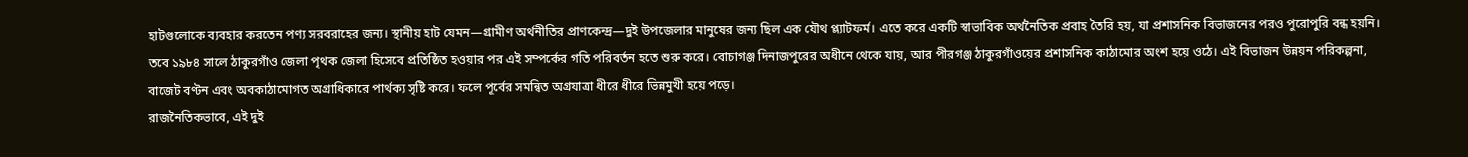হাটগুলোকে ব্যবহার করতেন পণ্য সরবরাহের জন্য। স্থানীয় হাট যেমন—গ্রামীণ অর্থনীতির প্রাণকেন্দ্র—দুই উপজেলার মানুষের জন্য ছিল এক যৌথ প্ল্যাটফর্ম। এতে করে একটি স্বাভাবিক অর্থনৈতিক প্রবাহ তৈরি হয়, যা প্রশাসনিক বিভাজনের পরও পুরোপুরি বন্ধ হয়নি।
তবে ১৯৮৪ সালে ঠাকুরগাঁও জেলা পৃথক জেলা হিসেবে প্রতিষ্ঠিত হওয়ার পর এই সম্পর্কের গতি পরিবর্তন হতে শুরু করে। বোচাগঞ্জ দিনাজপুরের অধীনে থেকে যায়, আর পীরগঞ্জ ঠাকুরগাঁওয়ের প্রশাসনিক কাঠামোর অংশ হয়ে ওঠে। এই বিভাজন উন্নয়ন পরিকল্পনা, বাজেট বণ্টন এবং অবকাঠামোগত অগ্রাধিকারে পার্থক্য সৃষ্টি করে। ফলে পূর্বের সমন্বিত অগ্রযাত্রা ধীরে ধীরে ভিন্নমুখী হয়ে পড়ে।
রাজনৈতিকভাবে, এই দুই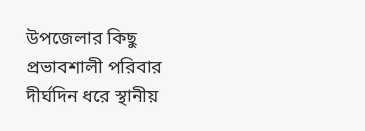উপজেলার কিছু প্রভাবশালী পরিবার দীর্ঘদিন ধরে স্থানীয়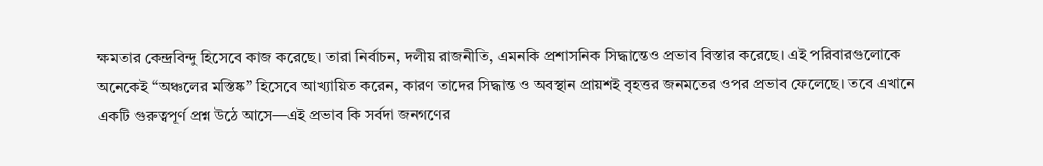ক্ষমতার কেন্দ্রবিন্দু হিসেবে কাজ করেছে। তারা নির্বাচন, দলীয় রাজনীতি, এমনকি প্রশাসনিক সিদ্ধান্তেও প্রভাব বিস্তার করেছে। এই পরিবারগুলোকে অনেকেই “অঞ্চলের মস্তিষ্ক” হিসেবে আখ্যায়িত করেন, কারণ তাদের সিদ্ধান্ত ও অবস্থান প্রায়শই বৃহত্তর জনমতের ওপর প্রভাব ফেলেছে। তবে এখানে একটি গুরুত্বপূর্ণ প্রশ্ন উঠে আসে—এই প্রভাব কি সর্বদা জনগণের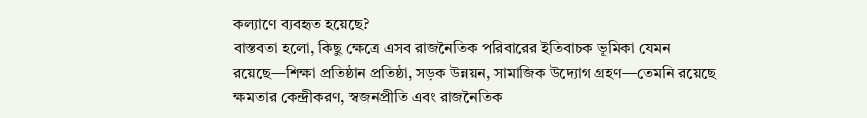কল্যাণে ব্যবহৃত হয়েছে?
বাস্তবতা হলো, কিছু ক্ষেত্রে এসব রাজনৈতিক পরিবারের ইতিবাচক ভূমিকা যেমন রয়েছে—শিক্ষা প্রতিষ্ঠান প্রতিষ্ঠা, সড়ক উন্নয়ন, সামাজিক উদ্যোগ গ্রহণ—তেমনি রয়েছে ক্ষমতার কেন্দ্রীকরণ, স্বজনপ্রীতি এবং রাজনৈতিক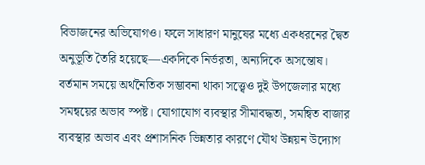বিভাজনের অভিযোগও। ফলে সাধারণ মানুষের মধ্যে একধরনের দ্বৈত অনুভূতি তৈরি হয়েছে—একদিকে নির্ভরতা, অন্যদিকে অসন্তোষ।
বর্তমান সময়ে অর্থনৈতিক সম্ভাবনা থাকা সত্ত্বেও দুই উপজেলার মধ্যে সমন্বয়ের অভাব স্পষ্ট। যোগাযোগ ব্যবস্থার সীমাবদ্ধতা, সমন্বিত বাজার ব্যবস্থার অভাব এবং প্রশাসনিক ভিন্নতার কারণে যৌথ উন্নয়ন উদ্যোগ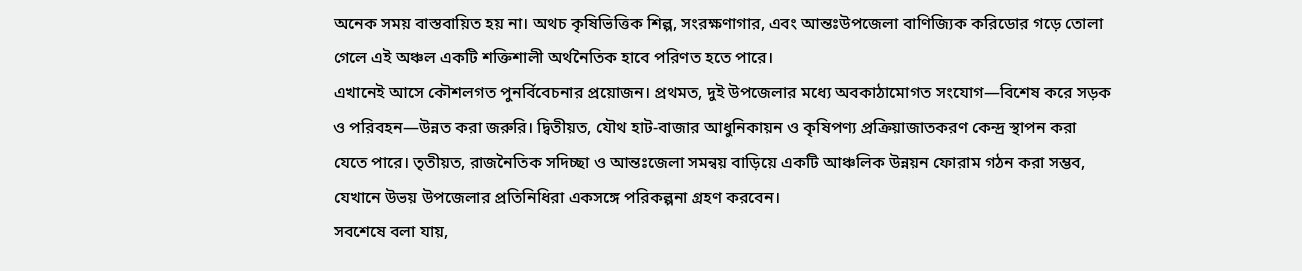অনেক সময় বাস্তবায়িত হয় না। অথচ কৃষিভিত্তিক শিল্প, সংরক্ষণাগার, এবং আন্তঃউপজেলা বাণিজ্যিক করিডোর গড়ে তোলা গেলে এই অঞ্চল একটি শক্তিশালী অর্থনৈতিক হাবে পরিণত হতে পারে।
এখানেই আসে কৌশলগত পুনর্বিবেচনার প্রয়োজন। প্রথমত, দুই উপজেলার মধ্যে অবকাঠামোগত সংযোগ—বিশেষ করে সড়ক ও পরিবহন—উন্নত করা জরুরি। দ্বিতীয়ত, যৌথ হাট-বাজার আধুনিকায়ন ও কৃষিপণ্য প্রক্রিয়াজাতকরণ কেন্দ্র স্থাপন করা যেতে পারে। তৃতীয়ত, রাজনৈতিক সদিচ্ছা ও আন্তঃজেলা সমন্বয় বাড়িয়ে একটি আঞ্চলিক উন্নয়ন ফোরাম গঠন করা সম্ভব, যেখানে উভয় উপজেলার প্রতিনিধিরা একসঙ্গে পরিকল্পনা গ্রহণ করবেন।
সবশেষে বলা যায়,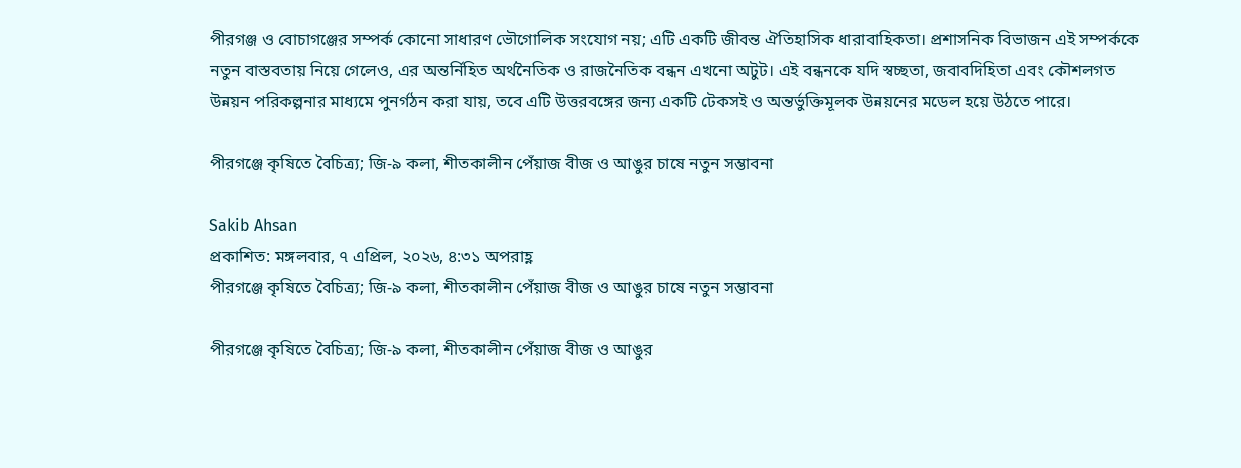পীরগঞ্জ ও বোচাগঞ্জের সম্পর্ক কোনো সাধারণ ভৌগোলিক সংযোগ নয়; এটি একটি জীবন্ত ঐতিহাসিক ধারাবাহিকতা। প্রশাসনিক বিভাজন এই সম্পর্ককে নতুন বাস্তবতায় নিয়ে গেলেও, এর অন্তর্নিহিত অর্থনৈতিক ও রাজনৈতিক বন্ধন এখনো অটুট। এই বন্ধনকে যদি স্বচ্ছতা, জবাবদিহিতা এবং কৌশলগত উন্নয়ন পরিকল্পনার মাধ্যমে পুনর্গঠন করা যায়, তবে এটি উত্তরবঙ্গের জন্য একটি টেকসই ও অন্তর্ভুক্তিমূলক উন্নয়নের মডেল হয়ে উঠতে পারে।

পীরগঞ্জে কৃষিতে বৈচিত্র্য; জি-৯ কলা, শীতকালীন পেঁয়াজ বীজ ও আঙুর চাষে নতুন সম্ভাবনা

Sakib Ahsan
প্রকাশিত: মঙ্গলবার, ৭ এপ্রিল, ২০২৬, ৪:৩১ অপরাহ্ণ
পীরগঞ্জে কৃষিতে বৈচিত্র্য; জি-৯ কলা, শীতকালীন পেঁয়াজ বীজ ও আঙুর চাষে নতুন সম্ভাবনা

পীরগঞ্জে কৃষিতে বৈচিত্র্য; জি-৯ কলা, শীতকালীন পেঁয়াজ বীজ ও আঙুর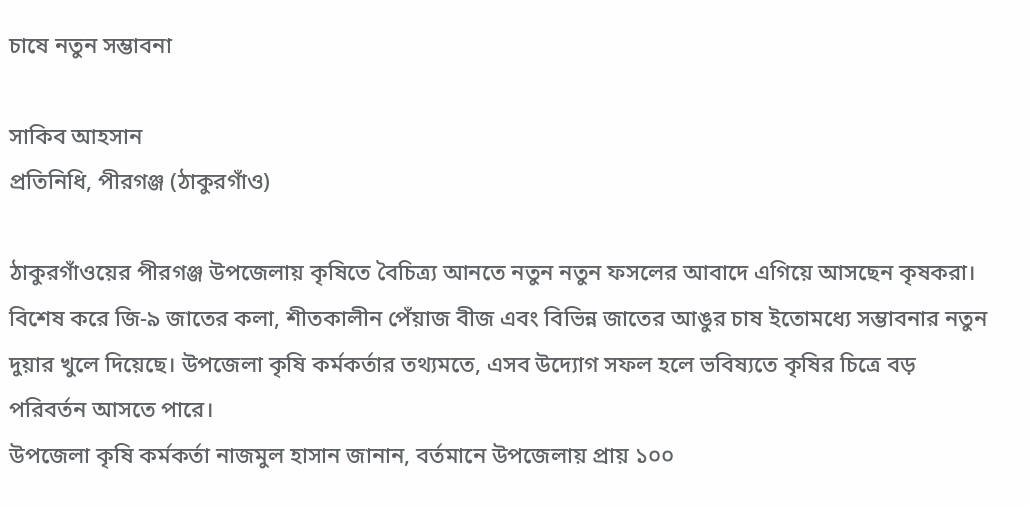চাষে নতুন সম্ভাবনা

সাকিব আহসান
প্রতিনিধি, পীরগঞ্জ (ঠাকুরগাঁও)

ঠাকুরগাঁওয়ের পীরগঞ্জ উপজেলায় কৃষিতে বৈচিত্র্য আনতে নতুন নতুন ফসলের আবাদে এগিয়ে আসছেন কৃষকরা। বিশেষ করে জি-৯ জাতের কলা, শীতকালীন পেঁয়াজ বীজ এবং বিভিন্ন জাতের আঙুর চাষ ইতোমধ্যে সম্ভাবনার নতুন দুয়ার খুলে দিয়েছে। উপজেলা কৃষি কর্মকর্তার তথ্যমতে, এসব উদ্যোগ সফল হলে ভবিষ্যতে কৃষির চিত্রে বড় পরিবর্তন আসতে পারে।
উপজেলা কৃষি কর্মকর্তা নাজমুল হাসান জানান, বর্তমানে উপজেলায় প্রায় ১০০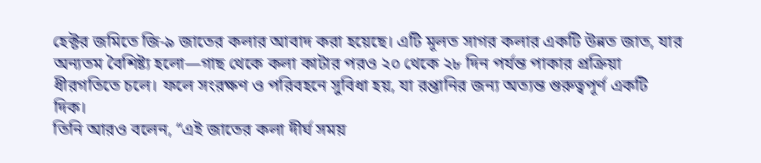হেক্টর জমিতে জি-৯ জাতের কলার আবাদ করা হয়েছে। এটি মূলত সাগর কলার একটি উন্নত জাত, যার অন্যতম বৈশিষ্ট্য হলো—গাছ থেকে কলা কাটার পরও ২০ থেকে ২৮ দিন পর্যন্ত পাকার প্রক্রিয়া ধীরগতিতে চলে। ফলে সংরক্ষণ ও পরিবহনে সুবিধা হয়, যা রপ্তানির জন্য অত্যন্ত গুরুত্বপূর্ণ একটি দিক।
তিনি আরও বলেন, “এই জাতের কলা দীর্ঘ সময়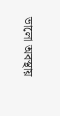ভালো অবস্থায়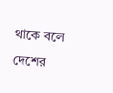থাকে বলে দেশের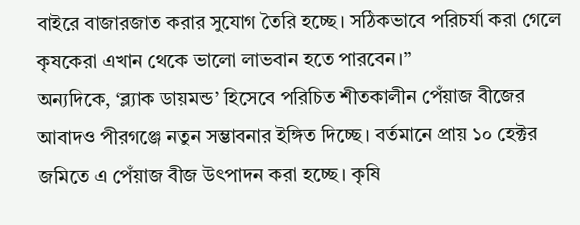বাইরে বাজারজাত করার সুযোগ তৈরি হচ্ছে। সঠিকভাবে পরিচর্যা করা গেলে কৃষকেরা এখান থেকে ভালো লাভবান হতে পারবেন।”
অন্যদিকে, ‘ব্ল্যাক ডায়মন্ড’ হিসেবে পরিচিত শীতকালীন পেঁয়াজ বীজের আবাদও পীরগঞ্জে নতুন সম্ভাবনার ইঙ্গিত দিচ্ছে। বর্তমানে প্রায় ১০ হেক্টর জমিতে এ পেঁয়াজ বীজ উৎপাদন করা হচ্ছে। কৃষি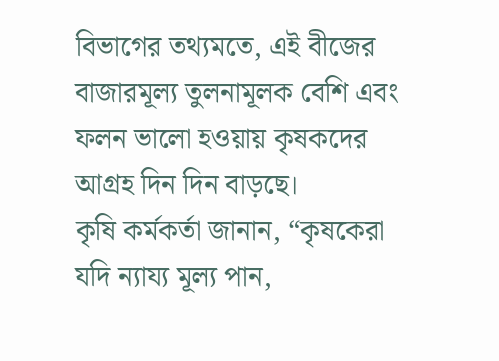বিভাগের তথ্যমতে, এই বীজের বাজারমূল্য তুলনামূলক বেশি এবং ফলন ভালো হওয়ায় কৃষকদের আগ্রহ দিন দিন বাড়ছে।
কৃষি কর্মকর্তা জানান, “কৃষকেরা যদি ন্যায্য মূল্য পান,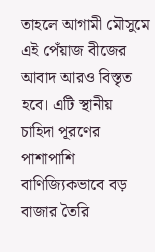তাহলে আগামী মৌসুমে এই পেঁয়াজ বীজের আবাদ আরও বিস্তৃত হবে। এটি স্থানীয় চাহিদা পূরণের পাশাপাশি বাণিজ্যিকভাবে বড় বাজার তৈরি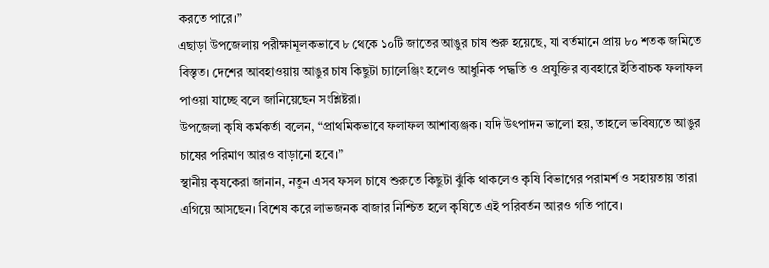করতে পারে।”
এছাড়া উপজেলায় পরীক্ষামূলকভাবে ৮ থেকে ১০টি জাতের আঙুর চাষ শুরু হয়েছে, যা বর্তমানে প্রায় ৮০ শতক জমিতে বিস্তৃত। দেশের আবহাওয়ায় আঙুর চাষ কিছুটা চ্যালেঞ্জিং হলেও আধুনিক পদ্ধতি ও প্রযুক্তির ব্যবহারে ইতিবাচক ফলাফল পাওয়া যাচ্ছে বলে জানিয়েছেন সংশ্লিষ্টরা।
উপজেলা কৃষি কর্মকর্তা বলেন, “প্রাথমিকভাবে ফলাফল আশাব্যঞ্জক। যদি উৎপাদন ভালো হয়, তাহলে ভবিষ্যতে আঙুর চাষের পরিমাণ আরও বাড়ানো হবে।”
স্থানীয় কৃষকেরা জানান, নতুন এসব ফসল চাষে শুরুতে কিছুটা ঝুঁকি থাকলেও কৃষি বিভাগের পরামর্শ ও সহায়তায় তারা এগিয়ে আসছেন। বিশেষ করে লাভজনক বাজার নিশ্চিত হলে কৃষিতে এই পরিবর্তন আরও গতি পাবে।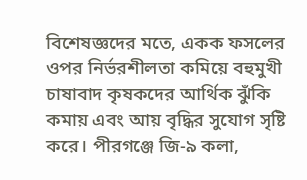বিশেষজ্ঞদের মতে, একক ফসলের ওপর নির্ভরশীলতা কমিয়ে বহুমুখী চাষাবাদ কৃষকদের আর্থিক ঝুঁকি কমায় এবং আয় বৃদ্ধির সুযোগ সৃষ্টি করে। পীরগঞ্জে জি-৯ কলা,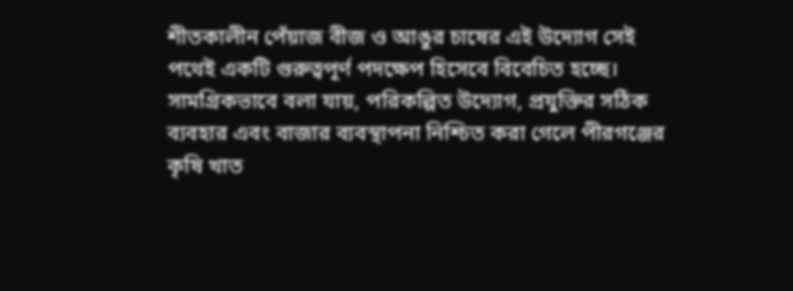শীতকালীন পেঁয়াজ বীজ ও আঙুর চাষের এই উদ্যোগ সেই পথেই একটি গুরুত্বপূর্ণ পদক্ষেপ হিসেবে বিবেচিত হচ্ছে।
সামগ্রিকভাবে বলা যায়, পরিকল্পিত উদ্যোগ, প্রযুক্তির সঠিক ব্যবহার এবং বাজার ব্যবস্থাপনা নিশ্চিত করা গেলে পীরগঞ্জের কৃষি খাত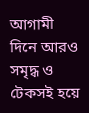আগামী দিনে আরও সমৃদ্ধ ও টেকসই হয়ে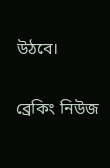উঠবে।

ব্রেকিং নিউজ